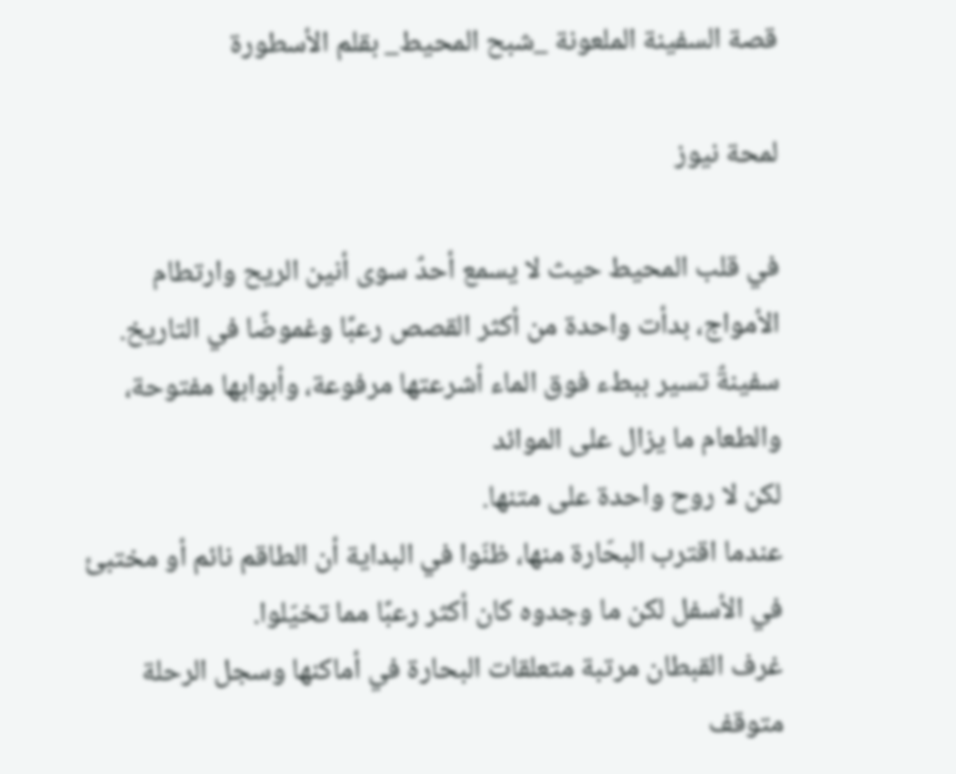قصة السفينة الملعونة _شبح المحيط_ بقلم الأسطورة

لمحة نيوز

في قلب المحيط حيث لا يسمع أحدٌ سوى أنين الريح وارتطام الأمواج، بدأت واحدة من أكثر القصص رعبًا وغموضًا في التاريخ.
سفينةٌ تسير ببطء فوق الماء أشرعتها مرفوعة، وأبوابها مفتوحة، والطعام ما يزال على الموائد
لكن لا روح واحدة على متنها.
عندما اقترب البحّارة منها، ظنّوا في البداية أن الطاقم نائم أو مختبئ في الأسفل لكن ما وجدوه كان أكثر رعبًا مما تخيّلوا.
غرف القبطان مرتبة متعلقات البحارة في أماكنها وسجل الرحلة متوقف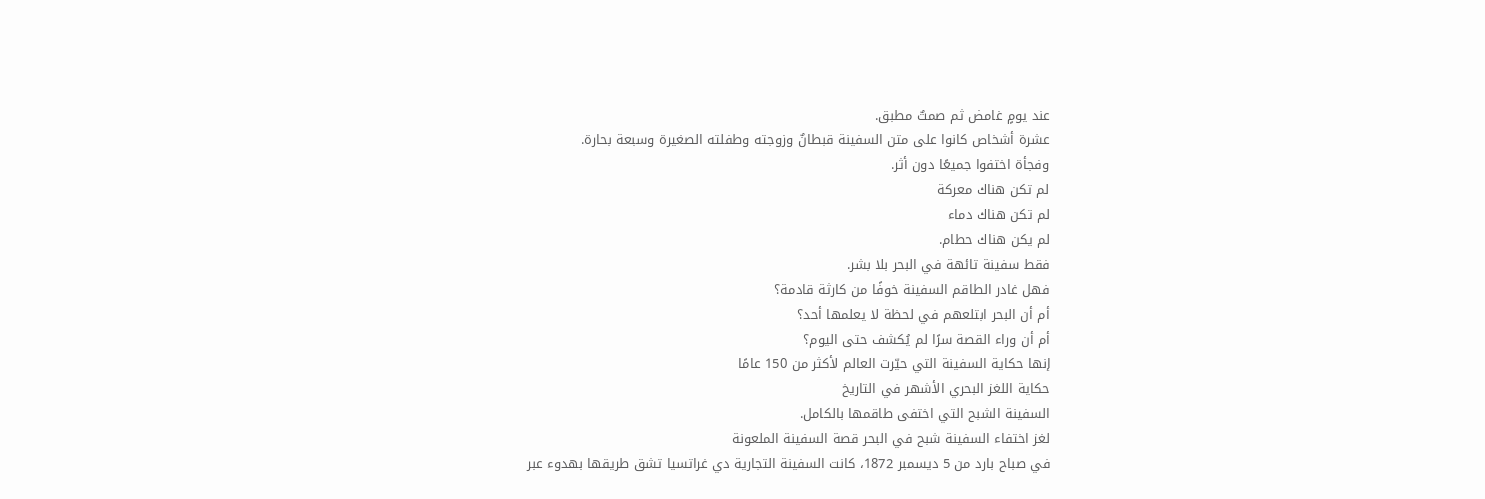عند يومٍ غامض ثم صمتٌ مطبق.
عشرة أشخاص كانوا على متن السفينة قبطانٌ وزوجته وطفلته الصغيرة وسبعة بحارة.
وفجأة اختفوا جميعًا دون أثر.
لم تكن هناك معركة
لم تكن هناك دماء
لم يكن هناك حطام.
فقط سفينة تائهة في البحر بلا بشر.
فهل غادر الطاقم السفينة خوفًا من كارثة قادمة؟
أم أن البحر ابتلعهم في لحظة لا يعلمها أحد؟
أم أن وراء القصة سرًا لم يُكشف حتى اليوم؟
إنها حكاية السفينة التي حيّرت العالم لأكثر من 150 عامًا
حكاية اللغز البحري الأشهر في التاريخ
السفينة الشبح التي اختفى طاقمها بالكامل.
لغز اختفاء السفينة شبح في البحر قصة السفينة الملعونة
في صباح بارد من 5 ديسمبر 1872، كانت السفينة التجارية دي غراتسيا تشق طريقها بهدوء عبر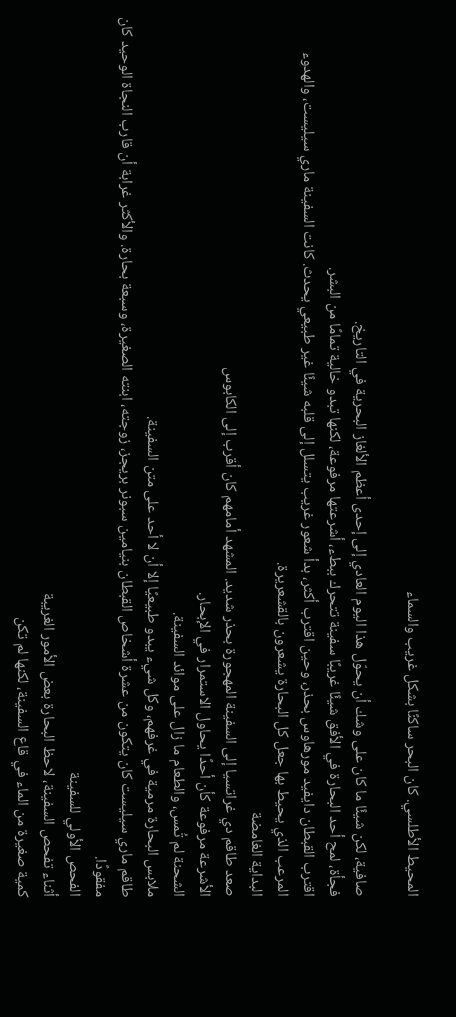المحيط الأطلسي. كان البحر ساكنًا بشكل غريب والسماء

صافية، لكن شيئًا ما كان على وشك أن يحوّل هذا اليوم العادي إلى إحدى أعظم الألغاز البحرية في التاريخ.
فجأة، لمح أحد البحارة في الأفق شيئًا غريبًا سفينة تتحرك ببطء، أشرعتها مرفوعة، لكنها تبدو خالية تمامًا من البشر.
اقترب القبطان دايفيد مورهاوس بحذر، وحين اقترب أكثر، بدأ شعور غريب يتسلل إلى قلبه شيئًا غير طبيعي يحدث. كانت السفينة ماري سيليست، والهدوء المرعب الذي يحيط بها جعل كل البحارة يشعرون بالقشعريرة.
البداية الغامضة
صعد طاقم دي غراتسيا إلى السفينة المهجورة بحذر شديد. المشهد أمامهم كان أقرب إلى الكابوس
الأشرعة مرفوعة كأن أحدًا يحاول الاستمرار في الإبحار.
الشحنة لم تُمس، والطعام ما زال على موائد السفينة.
ملابس البحارة مرمية في غرفهم، وكل شيء يبدو طبيعيًا إلا أن لا أحد على متن السفينة.
طاقم ماري سيليست كان يتكون من عشرة أشخاص القبطان بنيامين سبونر بريجز، زوجته، ابنته الصغيرة، وسبعة بحارة. والأكثر غرابة أن قارب النجاة الوحيد كان مفقودًا.
الفحص الأولي للسفينة
أثناء تفحص السفينة، لاحظ البحارة بعض الأمور الغريبة
كمية صغيرة من الماء في قاع السفينة، لكنها لم تكن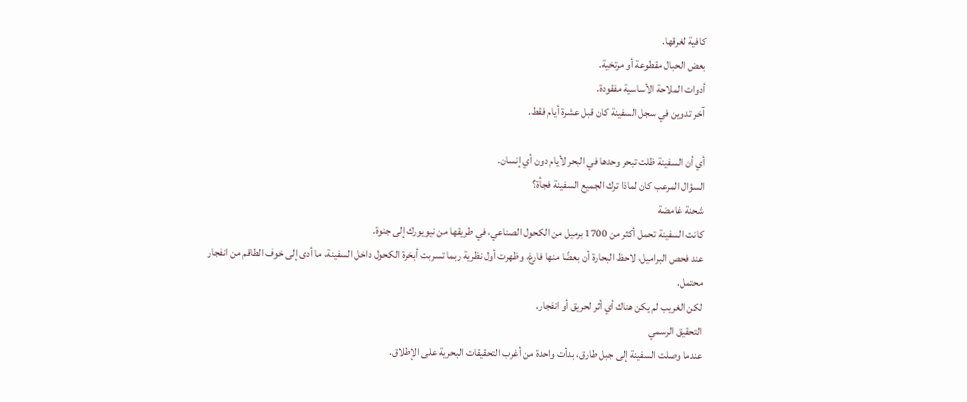كافية لغرقها.
بعض الحبال مقطوعة أو مرتخية.
أدوات الملاحة الأساسية مفقودة.
آخر تدوين في سجل السفينة كان قبل عشرة أيام فقط.

أي أن السفينة ظلت تبحر وحدها في البحر لأيام دون أي إنسان.
السؤال المرعب كان لماذا ترك الجميع السفينة فجأة؟
شحنة غامضة
كانت السفينة تحمل أكثر من 1700 برميل من الكحول الصناعي، في طريقها من نيويورك إلى جنوة.
عند فحص البراميل، لاحظ البحارة أن بعضًا منها فارغ، وظهرت أول نظرية ربما تسربت أبخرة الكحول داخل السفينة، ما أدى إلى خوف الطاقم من انفجار محتمل.
لكن الغريب لم يكن هناك أي أثر لحريق أو انفجار.
التحقيق الرسمي
عندما وصلت السفينة إلى جبل طارق، بدأت واحدة من أغرب التحقيقات البحرية على الإطلاق.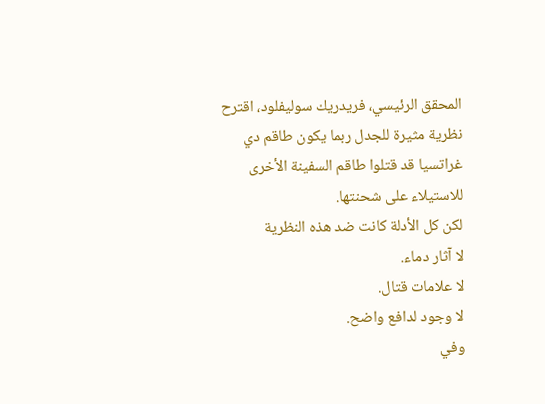المحقق الرئيسي، فريدريك سوليفلود، اقترح نظرية مثيرة للجدل ربما يكون طاقم دي غراتسيا قد قتلوا طاقم السفينة الأخرى للاستيلاء على شحنتها.
لكن كل الأدلة كانت ضد هذه النظرية
لا آثار دماء.
لا علامات قتال.
لا وجود لدافع واضح.
وفي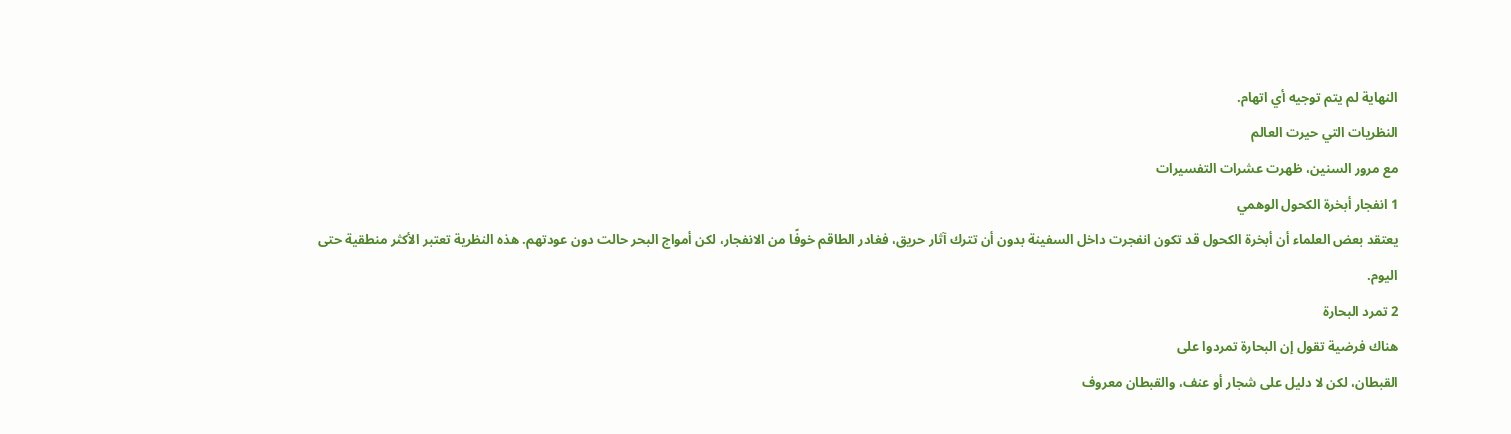النهاية لم يتم توجيه أي اتهام.
النظريات التي حيرت العالم
مع مرور السنين، ظهرت عشرات التفسيرات
1 انفجار أبخرة الكحول الوهمي
يعتقد بعض العلماء أن أبخرة الكحول قد تكون انفجرت داخل السفينة بدون أن تترك آثار حريق، فغادر الطاقم خوفًا من الانفجار، لكن أمواج البحر حالت دون عودتهم. هذه النظرية تعتبر الأكثر منطقية حتى اليوم.
2 تمرد البحارة
هناك فرضية تقول إن البحارة تمردوا على
القبطان، لكن لا دليل على شجار أو عنف، والقبطان معروف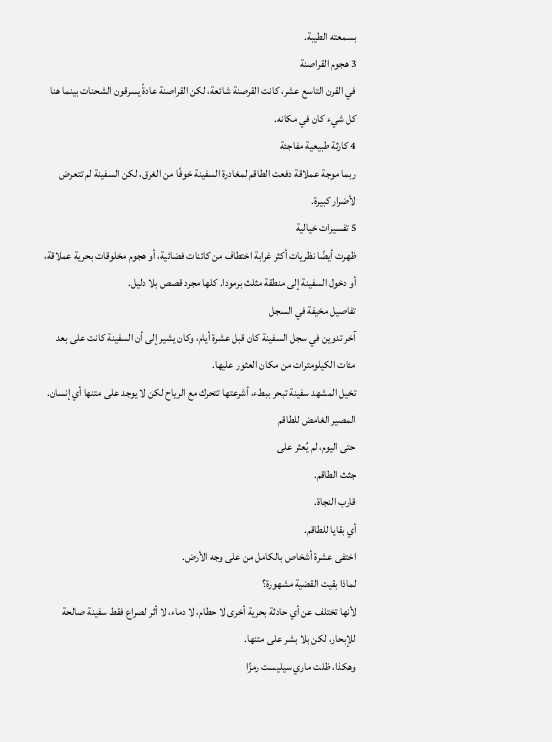بسمعته الطيبة.
3 هجوم القراصنة
في القرن التاسع عشر، كانت القرصنة شائعة، لكن القراصنة عادةً يسرقون الشحنات بينما هنا كل شيء كان في مكانه.
4 كارثة طبيعية مفاجئة
ربما موجة عملاقة دفعت الطاقم لمغادرة السفينة خوفًا من الغرق، لكن السفينة لم تتعرض لأضرار كبيرة.
5 تفسيرات خيالية
ظهرت أيضًا نظريات أكثر غرابة اختطاف من كائنات فضائية، أو هجوم مخلوقات بحرية عملاقة، أو دخول السفينة إلى منطقة مثلث برمودا. كلها مجرد قصص بلا دليل.
تفاصيل مخيفة في السجل
آخر تدوين في سجل السفينة كان قبل عشرة أيام، وكان يشير إلى أن السفينة كانت على بعد مئات الكيلومترات من مكان العثور عليها.
تخيل المشهد سفينة تبحر ببطء، أشرعتها تتحرك مع الرياح لكن لا يوجد على متنها أي إنسان.
المصير الغامض للطاقم
حتى اليوم، لم يُعثر على
جثث الطاقم.
قارب النجاة.
أي بقايا للطاقم.
اختفى عشرة أشخاص بالكامل من على وجه الأرض.
لماذا بقيت القضية مشهورة؟
لأنها تختلف عن أي حادثة بحرية أخرى لا حطام، لا دماء، لا أثر لصراع فقط سفينة صالحة للإبحار، لكن بلا بشر على متنها.
وهكذا، ظلت ماري سيليست رمزًا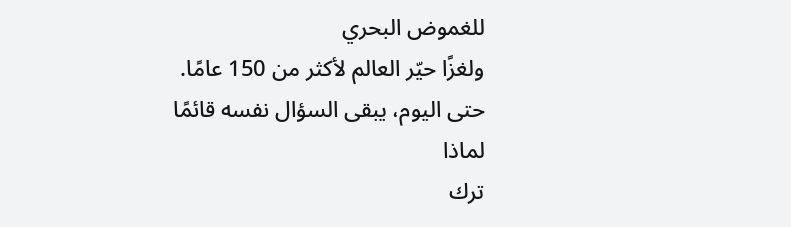للغموض البحري
ولغزًا حيّر العالم لأكثر من 150 عامًا.
حتى اليوم، يبقى السؤال نفسه قائمًا
لماذا
ترك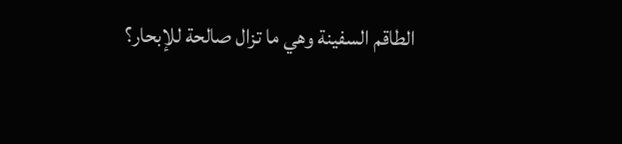الطاقم السفينة وهي ما تزال صالحة للإبحار؟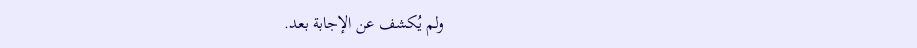ولم يُكشف عن الإجابة بعد.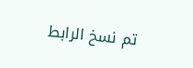تم نسخ الرابط